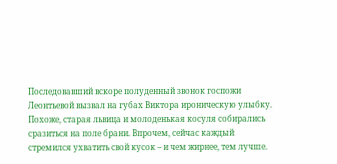Последовавший вскоре полуденный звонок госпожи Леонтьевой вызвал на губах Виктора ироническую улыбку. Похоже, старая львица и молоденькая косуля собирались сразиться на поле брани. Впрочем, сейчас каждый стремился ухватить свой кусок – и чем жирнее, тем лучше.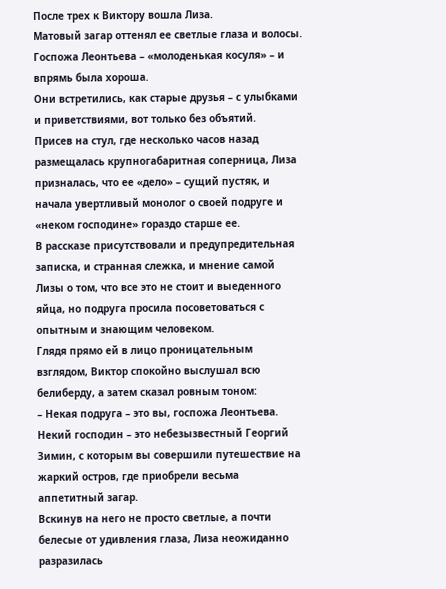После трех к Виктору вошла Лиза.
Матовый загар оттенял ее светлые глаза и волосы. Госпожа Леонтьева – «молоденькая косуля» – и впрямь была хороша.
Они встретились, как старые друзья – с улыбками и приветствиями, вот только без объятий.
Присев на стул, где несколько часов назад размещалась крупногабаритная соперница, Лиза призналась, что ее «дело» – сущий пустяк, и начала увертливый монолог о своей подруге и «неком господине» гораздо старше ее.
В рассказе присутствовали и предупредительная записка, и странная слежка, и мнение самой Лизы о том, что все это не стоит и выеденного яйца, но подруга просила посоветоваться с опытным и знающим человеком.
Глядя прямо ей в лицо проницательным взглядом, Виктор спокойно выслушал всю белиберду, а затем сказал ровным тоном:
– Некая подруга – это вы, госпожа Леонтьева. Некий господин – это небезызвестный Георгий Зимин, с которым вы совершили путешествие на жаркий остров, где приобрели весьма аппетитный загар.
Вскинув на него не просто светлые, а почти белесые от удивления глаза, Лиза неожиданно разразилась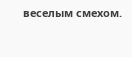веселым смехом.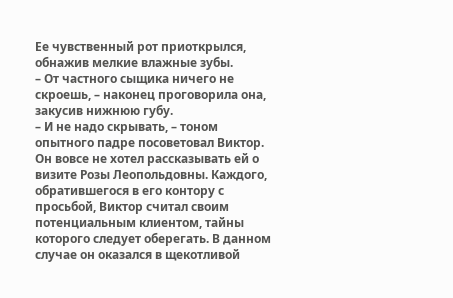Ее чувственный рот приоткрылся, обнажив мелкие влажные зубы.
– От частного сыщика ничего не скроешь, – наконец проговорила она, закусив нижнюю губу.
– И не надо скрывать, – тоном опытного падре посоветовал Виктор.
Он вовсе не хотел рассказывать ей о визите Розы Леопольдовны. Каждого, обратившегося в его контору с просьбой, Виктор считал своим потенциальным клиентом, тайны которого следует оберегать. В данном случае он оказался в щекотливой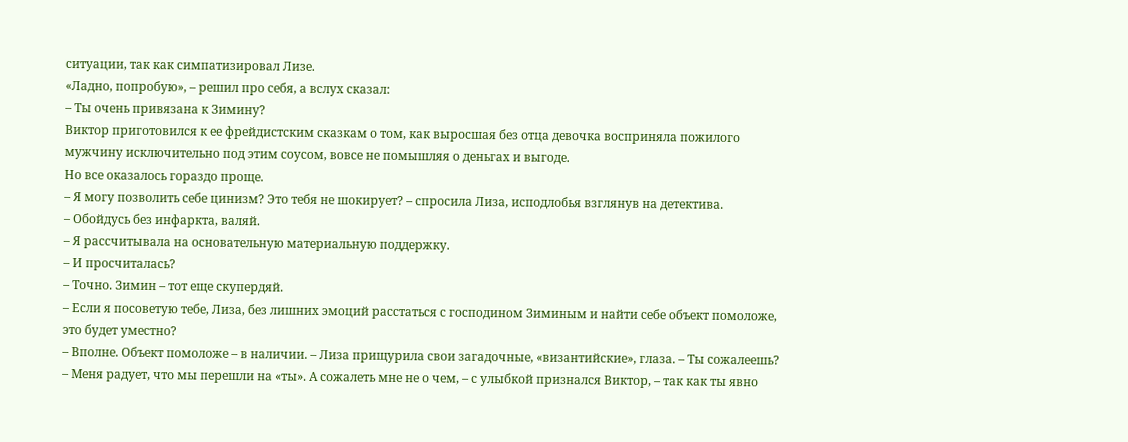ситуации, так как симпатизировал Лизе.
«Ладно, попробую», – решил про себя, а вслух сказал:
– Ты очень привязана к Зимину?
Виктор приготовился к ее фрейдистским сказкам о том, как выросшая без отца девочка восприняла пожилого мужчину исключительно под этим соусом, вовсе не помышляя о деньгах и выгоде.
Но все оказалось гораздо проще.
– Я могу позволить себе цинизм? Это тебя не шокирует? – спросила Лиза, исподлобья взглянув на детектива.
– Обойдусь без инфаркта, валяй.
– Я рассчитывала на основательную материальную поддержку.
– И просчиталась?
– Точно. Зимин – тот еще скупердяй.
– Если я посоветую тебе, Лиза, без лишних эмоций расстаться с господином Зиминым и найти себе объект помоложе, это будет уместно?
– Вполне. Объект помоложе – в наличии. – Лиза прищурила свои загадочные, «византийские», глаза. – Ты сожалеешь?
– Меня радует, что мы перешли на «ты». А сожалеть мне не о чем, – с улыбкой признался Виктор, – так как ты явно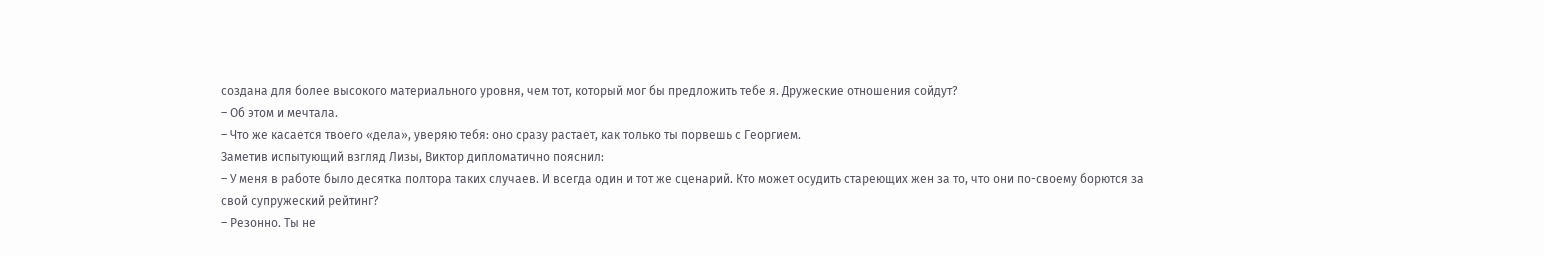создана для более высокого материального уровня, чем тот, который мог бы предложить тебе я. Дружеские отношения сойдут?
– Об этом и мечтала.
– Что же касается твоего «дела», уверяю тебя: оно сразу растает, как только ты порвешь с Георгием.
Заметив испытующий взгляд Лизы, Виктор дипломатично пояснил:
– У меня в работе было десятка полтора таких случаев. И всегда один и тот же сценарий. Кто может осудить стареющих жен за то, что они по-своему борются за свой супружеский рейтинг?
– Резонно. Ты не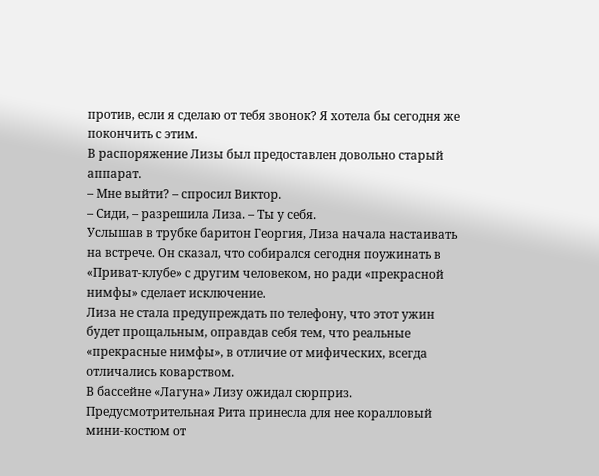против, если я сделаю от тебя звонок? Я хотела бы сегодня же покончить с этим.
В распоряжение Лизы был предоставлен довольно старый аппарат.
– Мне выйти? – спросил Виктор.
– Сиди, – разрешила Лиза. – Ты у себя.
Услышав в трубке баритон Георгия, Лиза начала настаивать на встрече. Он сказал, что собирался сегодня поужинать в «Приват-клубе» с другим человеком, но ради «прекрасной нимфы» сделает исключение.
Лиза не стала предупреждать по телефону, что этот ужин будет прощальным, оправдав себя тем, что реальные «прекрасные нимфы», в отличие от мифических, всегда отличались коварством.
В бассейне «Лагуна» Лизу ожидал сюрприз. Предусмотрительная Рита принесла для нее коралловый мини-костюм от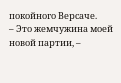покойного Версаче.
– Это жемчужина моей новой партии, –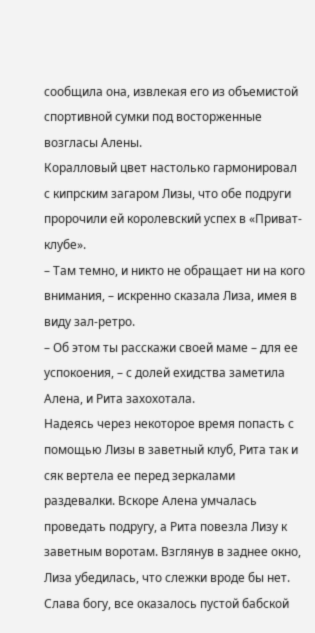сообщила она, извлекая его из объемистой спортивной сумки под восторженные возгласы Алены.
Коралловый цвет настолько гармонировал с кипрским загаром Лизы, что обе подруги пророчили ей королевский успех в «Приват-клубе».
– Там темно, и никто не обращает ни на кого внимания, – искренно сказала Лиза, имея в виду зал-ретро.
– Об этом ты расскажи своей маме – для ее успокоения, – с долей ехидства заметила Алена, и Рита захохотала.
Надеясь через некоторое время попасть с помощью Лизы в заветный клуб, Рита так и сяк вертела ее перед зеркалами раздевалки. Вскоре Алена умчалась проведать подругу, а Рита повезла Лизу к заветным воротам. Взглянув в заднее окно, Лиза убедилась, что слежки вроде бы нет.
Слава богу, все оказалось пустой бабской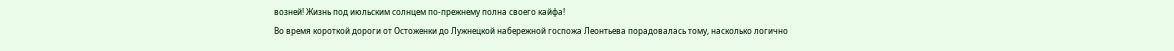возней! Жизнь под июльским солнцем по-прежнему полна своего кайфа!
Во время короткой дороги от Остоженки до Лужнецкой набережной госпожа Леонтьева порадовалась тому, насколько логично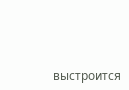выстроится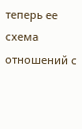теперь ее схема отношений с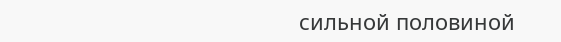сильной половиной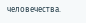человечества.